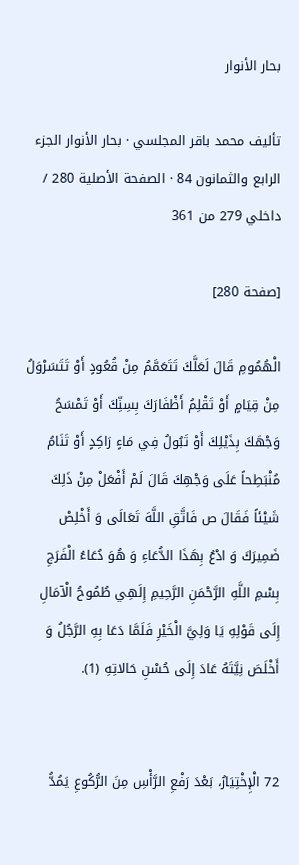بحار الأنوار

تأليف محمد باقر المجلسي · بحار الأنوار الجزء الرابع والثمانون 84 · الصفحة الأصلية 280 / داخلي 279 من 361

[صفحة 280]

الْهُمُومِ قَالَ لَعَلَّكَ تَتَعَمَّمُ مِنْ قُعُودٍ أَوْ تَتَسَرْوَلُ مِنْ قِيَامٍ أَوْ تَقْلِمُ أَظْفَارَكَ بِسِنِّكَ أَوْ تَمْسَحُ وَجْهَكَ بِذَيْلِكَ أَوْ تَبُولُ فِي مَاءٍ رَاكِدٍ أَوْ تَنَامُ مُنْبَطِحاً عَلَى وَجْهِكَ قَالَ لَمْ أَفْعَلْ مِنْ ذَلِكَ شَيْئاً فَقَالَ ص فَاتَّقِ اللَّهَ تَعَالَى وَ أَخْلِصْ ضَمِيرَكَ وَ ادْعُ بِهَذَا الدُّعَاءِ وَ هُوَ دُعَاءُ الْفَرَجِ بِسْمِ اللَّهِ الرَّحْمَنِ الرَّحِيمِ إِلَهِي طُمُوحُ الْآمَالِ إِلَى قَوْلِهِ يَا وَلِيَّ الْخَيْرِ فَلَمَّا دَعَا بِهِ الرَّجُلُ وَ أَخْلَصَ نِيَّتَهُ عَادَ إِلَى حُسْنِ حَالاتِهِ (1).


72 الْإِخْتِيَارُ، بَعْدَ رَفْعِ الرَّأْسِ مِنَ الرُّكُوعِ يَمُدُّ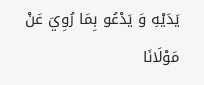يَدَيْهِ وَ يَدْعُو بِمَا رُوِيَ عَنْ مَوْلَانَا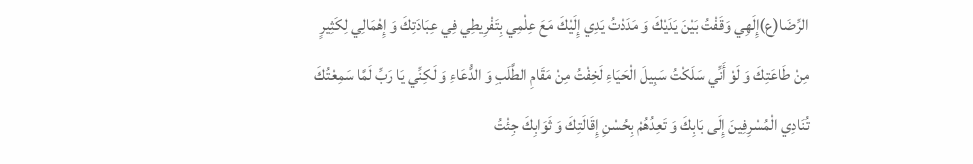الرِّضَا(ع)إِلَهِي وَقَفْتُ بَيْنَ يَدَيْكَ وَ مَدَدْتُ يَدِي إِلَيْكَ مَعَ عِلْمِي بِتَفْرِيطِي فِي عِبَادَتِكَ وَ إِهْمَالِي لِكَثِيرٍ مِنْ طَاعَتِكَ وَ لَوْ أَنِّي سَلَكْتُ سَبِيلَ الْحَيَاءِ لَخِفْتُ مِنْ مَقَامِ الطَّلَبِ وَ الدُّعَاءِ وَ لَكِنِّي يَا رَبِّ لَمَّا سَمِعْتُكَ تُنَادِي الْمُسْرِفِينَ إِلَى بَابِكَ وَ تَعِدُهُمْ بِحُسْنِ إِقَالَتِكَ وَ ثَوَابِكَ جِئْتُ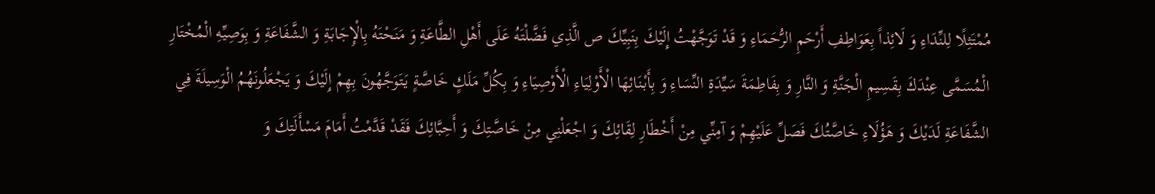مُمْتَثِلًا لِلنِّدَاءِ وَ لَائِذاً بِعَوَاطِفِ أَرْحَمِ الرُّحَمَاءِ وَ قَدْ تَوَجَّهْتُ إِلَيْكَ بِنَبِيِّكَ ص الَّذِي فَضَّلْتَهُ عَلَى أَهْلِ الطَّاعَةِ وَ مَنَحْتَهُ بِالْإِجَابَةِ وَ الشَّفَاعَةِ وَ بِوَصِيِّهِ الْمُخْتَارِ الْمُسَمَّى عِنْدَكَ بِقَسِيمِ الْجَنَّةِ وَ النَّارِ وَ بِفَاطِمَةَ سَيِّدَةِ النِّسَاءِ وَ بِأَبْنَائِهَا الْأَوْلِيَاءِ الْأَوْصِيَاءِ وَ بِكُلِّ مَلَكٍ خَاصَّةٍ يَتَوَجَّهُونَ بِهِمْ إِلَيْكَ وَ يَجْعَلُونَهُمُ الْوَسِيلَةَ فِي الشَّفَاعَةِ لَدَيْكَ وَ هَؤُلَاءِ خَاصَّتُكَ فَصَلِّ عَلَيْهِمْ وَ آمِنِّي مِنْ أَخْطَارِ لِقَائِكَ وَ اجْعَلْنِي مِنْ خَاصَّتِكَ وَ أَحِبَّائِكَ فَقَدْ قَدَّمْتُ أَمَامَ مَسْأَلَتِكَ وَ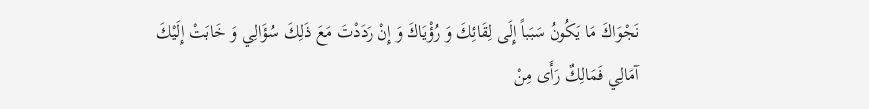نَجْوَاكَ مَا يَكُونُ سَبَباً إِلَى لِقَائِكَ وَ رُؤْيَاكَ وَ إِنْ رَدَدْتَ مَعَ ذَلِكَ سُؤَالِي وَ خَابَتْ إِلَيْكَ آمَالِي فَمَالِكٌ رَأَى مِنْ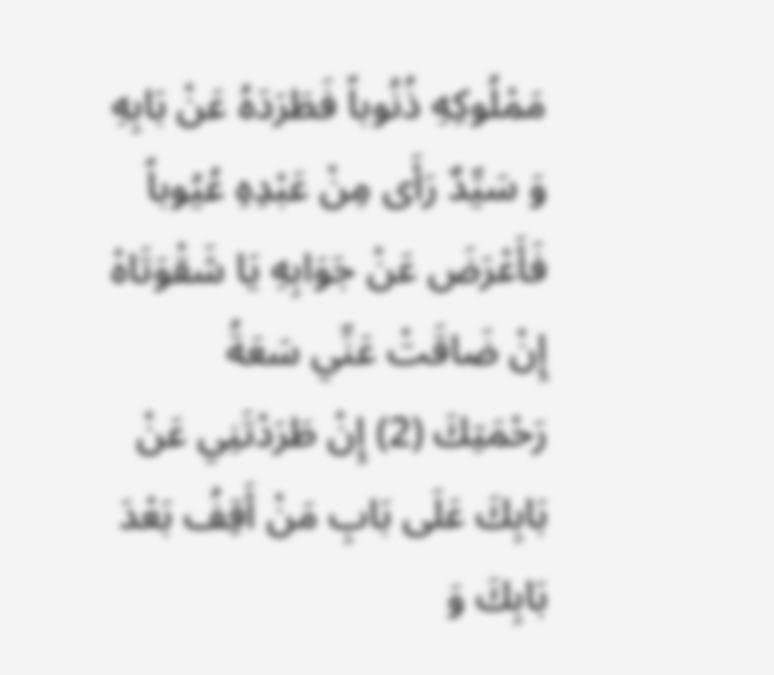مَمْلُوكِهِ ذُنُوباً فَطَرَدَهُ عَنْ بَابِهِ وَ سَيِّدٌ رَأَى مِنْ عَبْدِهِ عُيُوباً فَأَعْرَضَ عَنْ جَوَابِهِ يَا شَقْوَتَاهْ إِنْ ضَاقَتْ عَنِّي سَعَةُ رَحْمَتِكَ (2) إِنْ طَرَدْتَنِي عَنْ بَابِكَ عَلَى بَابِ مَنْ أَقِفُ بَعْدَ بَابِكَ وَ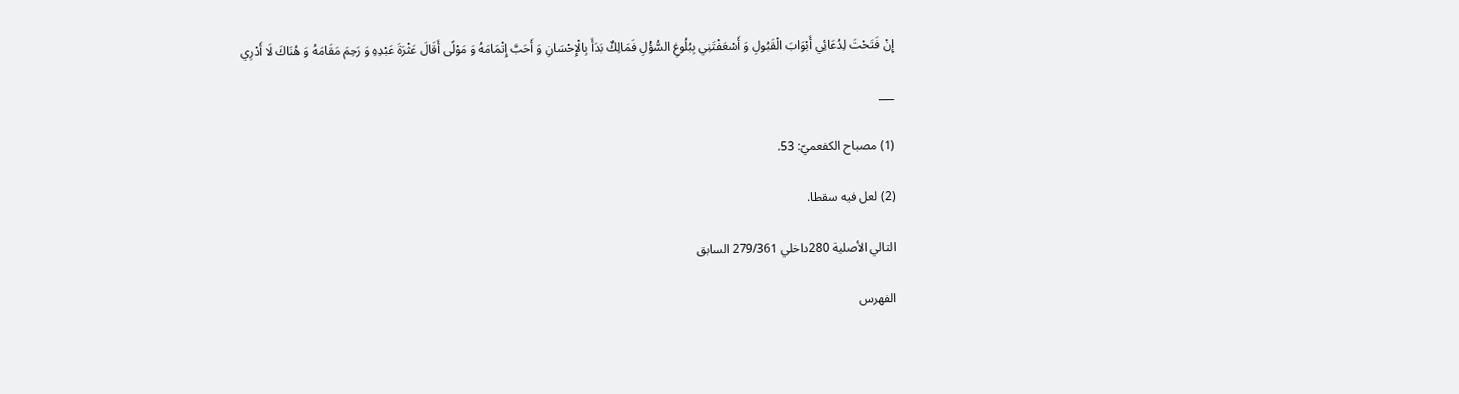إِنْ فَتَحْتَ لِدُعَائِي أَبْوَابَ الْقَبُولِ وَ أَسْعَفْتَنِي بِبُلُوغِ السُّؤْلِ فَمَالِكٌ بَدَأَ بِالْإِحْسَانِ وَ أَحَبَّ إِتْمَامَهُ وَ مَوْلًى أَقَالَ عَثْرَةَ عَبْدِهِ وَ رَحِمَ مَقَامَهُ وَ هُنَاكَ لَا أَدْرِي

___

(1) مصباح الكفعميّ: 53.

(2) لعل فيه سقطا.

التالي الأصلية 280داخلي 279/361 السابق

الفهرس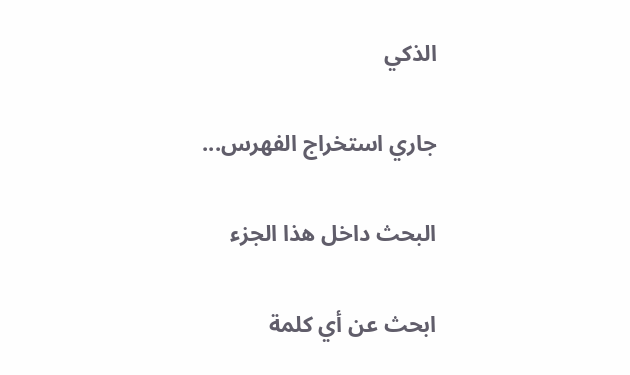الذكي

جاري استخراج الفهرس...

البحث داخل هذا الجزء

ابحث عن أي كلمة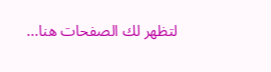لتظهر لك الصفحات هنا...